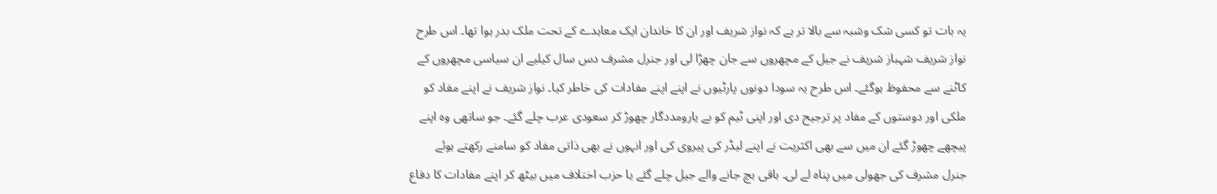یہ بات تو کسی شک وشبہ سے بالا تر ہے کہ نواز شریف اور ان کا خاندان ایک معاہدے کے تحت ملک بدر ہوا تھا۔ اس طرح نواز شریف شہباز شریف نے جیل کے مچھروں سے جان چھڑا لی اور جنرل مشرف دس سال کیلیے ان سیاسی مچھروں کے کاٹنے سے محفوظ ہوگئے۔ اس طرح یہ سودا دونوں پارٹیوں نے اپنے اپنے مفادات کی خاطر کیا۔ نواز شریف نے اپنے مفاد کو ملکی اور دوستوں کے مفاد پر ترجیح دی اور اپنی ٹیم کو بے یارومددگار چھوڑ کر سعودی عرب چلے گئے۔ جو ساتھی وہ اپنے پیچھے چھوڑ گئے ان میں سے بھی اکثریت نے اپنے لیڈر کی پیروی کی اور انہوں نے بھی ذاتی مفاد کو سامنے رکھتے ہوئے جنرل مشرف کی جھولی میں پناہ لے لی۔ باقی بچ جانے والے جیل چلے گئے یا حزب اختلاف میں بیٹھ کر اپنے مفادات کا دفاع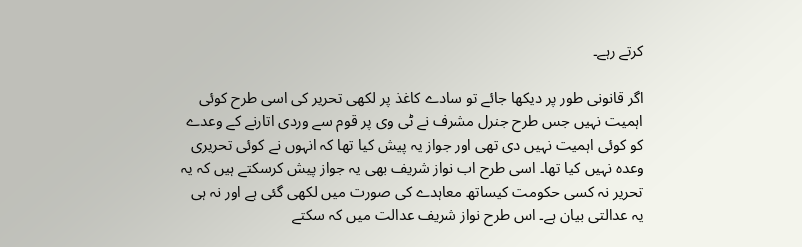کرتے رہے۔

اگر قانونی طور پر دیکھا جائے تو سادے کاغذ پر لکھی تحریر کی اسی طرح کوئی اہمیت نہیں جس طرح جنرل مشرف نے ٹی وی پر قوم سے وردی اتارنے کے وعدے کو کوئی اہمیت نہیں دی تھی اور جواز یہ پیش کیا تھا کہ انہوں نے کوئی تحریری وعدہ نہیں کیا تھا۔ اسی طرح اب نواز شریف بھی یہ جواز پیش کرسکتے ہیں کہ یہ تحریر نہ کسی حکومت کیساتھ معاہدے کی صورت میں لکھی گئی ہے اور نہ ہی یہ عدالتی بیان ہے۔ اس طرح نواز شریف عدالت میں کہ سکتے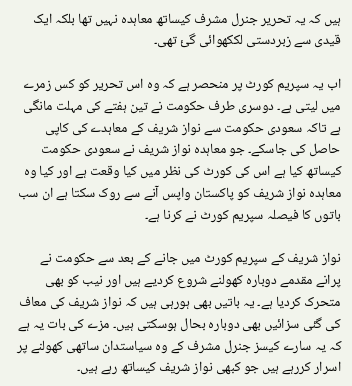ہیں کہ یہ تحریر جنرل مشرف کیساتھ معاہدہ نہیں تھا بلکہ ایک قیدی سے زبردستی لککھوائی گئ تھی۔

اب یہ سپریم کورٹ پر منحصر ہے کہ وہ اس تحریر کو کس زمرے میں لیتی ہے۔ دوسری طرف حکومت نے تین ہفتے کی مہلت مانگی ہے تاکہ سعودی حکومت سے نواز شریف کے معاہدے کی کاپی حاصل کی جاسکے۔ جو معاہدہ نواز شریف نے سعودی حکومت کیساتھ کیا ہے اس کی کورٹ کی نظر میں کیا وقعت ہے اور کیا وہ معاہدہ نواز شریف کو پاکستان واپس آنے سے روک سکتا ہے ان سب باتوں کا فیصلہ سپریم کورٹ نے کرنا ہے۔

نواز شریف کے سپریم کورٹ میں جانے کے بعد سے حکومت نے پرانے مقدمے دوبارہ کھولنے شروع کردیے ہیں اور نیب کو بھی متحرک کردیا ہے۔ یہ باتیں بھی ہورہی ہیں کہ نواز شریف کی معاف کی گئی سزائیں بھی دوبارہ بحال ہوسکتی ہیں۔ مزے کی بات یہ ہے کہ یہ سارے کیسز جنرل مشرف کے وہ سیاستدان ساتھی کھولنے پر اسرار کررہے ہیں جو کبھی نواز شریف کیساتھ رہے ہیں۔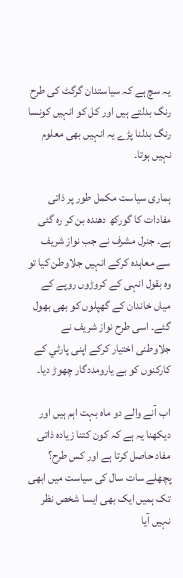یہ سچ ہے کہ سیاستدان گرگٹ کی طرح رنگ بدلتے ہیں اور کل کو انہیں کونسا رنگ بدلنا پڑے یہ انہیں بھی معلوم نہیں ہوتا۔

ہماری سیاست مکمل طور پر ذاتی مفادات کا گورکھ دھندہ بن کر رہ گئی ہے۔ جنرل مشرف نے جب نواز شریف سے معاہدہ کرکے انہیں جلاوطن کیا تو وہ بقول انہی کے کروڑوں روپے کے میاں خاندان کے گھپلوں کو بھی بھول گئے۔ اسی طرح نواز شریف نے جلاوطنی اختیار کرکے اپنی پارٹي کے کارکنوں کو بے یارومددگار چھوڑ دیا۔

اب آنے والے دو ماہ بہت اہم ہیں اور دیکھنا یہ ہے کہ کون کتنا زیادہ ذاتی مفاد حاصل کرتا ہے اور کس طرح؟ پچھلے سات سال کی سیاست میں ابھی تک ہمیں ایک بھی ایسا شخص نظر نہیں آیا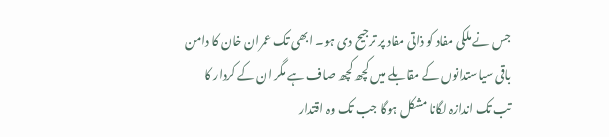جس نے ملکی مفاد کو ذاتی مفاد پر ترجیح دی ہو۔ ابھی تک عمران خان کا دامن باقی سیاستدانوں کے مقابلے میں کچھ کچھ صاف ہے مگر ان کے کردار کا تب تک اندازہ لگانا مشکل ہوگا جب تک وہ اقتدار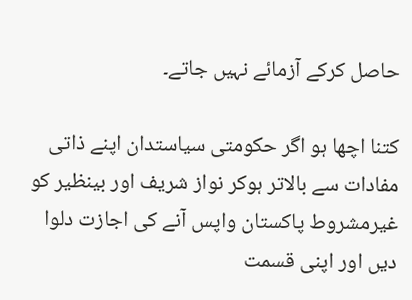حاصل کرکے آزمائے نہیں جاتے۔

کتنا اچھا ہو اگر حکومتی سیاستدان اپنے ذاتی مفادات سے بالاتر ہوکر نواز شریف اور بینظیر کو غیرمشروط پاکستان واپس آنے کی اجازت دلوا دیں اور اپنی قسمت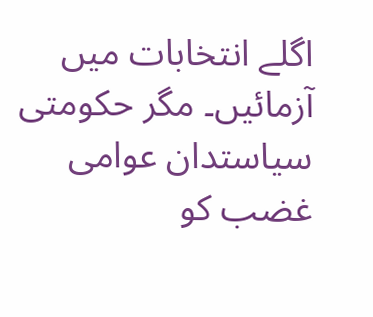اگلے انتخابات میں آزمائیں۔ مگر حکومتی سیاستدان عوامی غضب کو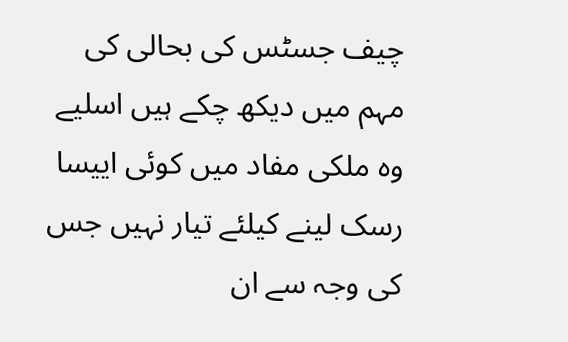چیف جسٹس کی بحالی کی مہم میں دیکھ چکے ہیں اسلیے وہ ملکی مفاد میں کوئی اییسا رسک لینے کیلئے تیار نہیں جس کی وجہ سے ان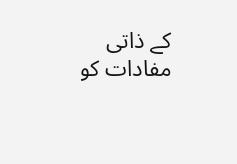کے ذاتی مفادات کو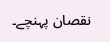نقصان پہنچے۔